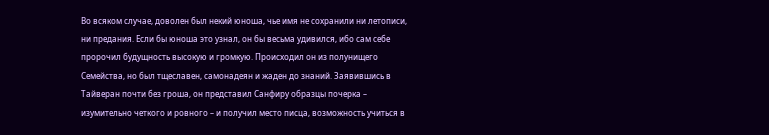Во всяком случае, доволен был некий юноша, чье имя не сохранили ни летописи, ни предания. Если бы юноша это узнал, он бы весьма удивился, ибо сам себе пророчил будущность высокую и громкую. Происходил он из полунищего Семейства, но был тщеславен, самонадеян и жаден до знаний. Заявившись в Тайверан почти без гроша, он представил Санфиру образцы почерка – изумительно четкого и ровного – и получил место писца, возможность учиться в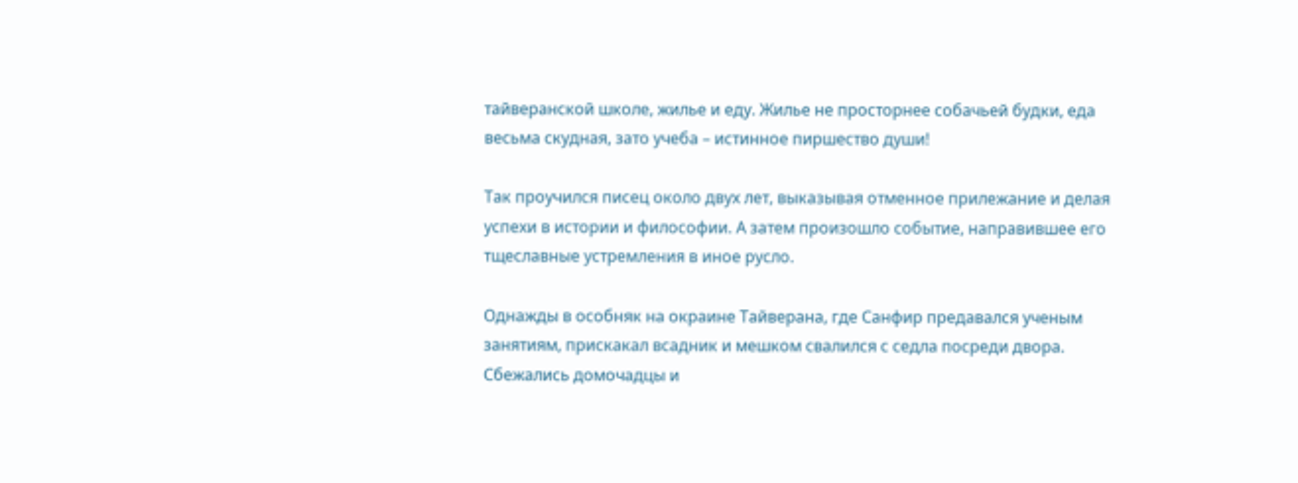тайверанской школе, жилье и еду. Жилье не просторнее собачьей будки, еда весьма скудная, зато учеба – истинное пиршество души!

Так проучился писец около двух лет, выказывая отменное прилежание и делая успехи в истории и философии. А затем произошло событие, направившее его тщеславные устремления в иное русло.

Однажды в особняк на окраине Тайверана, где Санфир предавался ученым занятиям, прискакал всадник и мешком свалился с седла посреди двора. Сбежались домочадцы и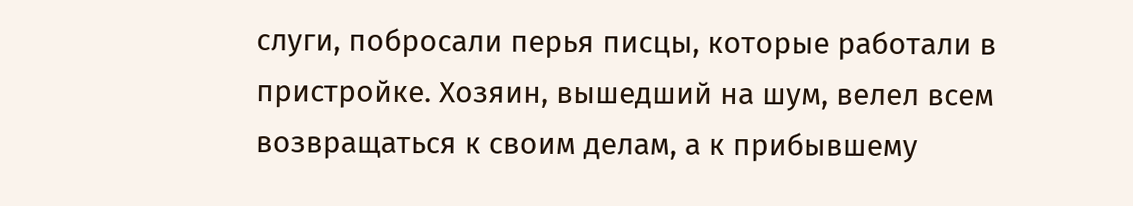слуги, побросали перья писцы, которые работали в пристройке. Хозяин, вышедший на шум, велел всем возвращаться к своим делам, а к прибывшему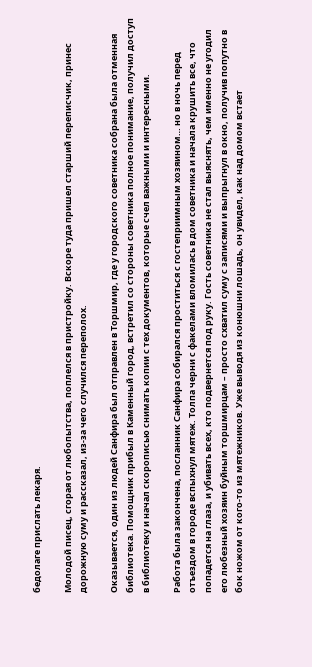бедолаге прислать лекаря.

Молодой писец, сгорая от любопытства, поплелся в пристройку. Вскоре туда пришел старший переписчик, принес дорожную суму и рассказал, из-за чего случился переполох.

Оказывается, один из людей Санфира был отправлен в Торшмир, где у городского советника собрана была отменная библиотека. Помощник прибыл в Каменный город, встретил со стороны советника полное понимание, получил доступ в библиотеку и начал скорописью снимать копии с тех документов, которые счел важными и интересными.

Работа была закончена, посланник Санфира собирался проститься с гостеприимным хозяином… но в ночь перед отъездом в городе вспыхнул мятеж. Толпа черни с факелами вломилась в дом советника и начала крушить все, что попадется на глаза, и убивать всех, кто подвернется под руку. Гость советника не стал выяснять, чем именно не угодил его любезный хозяин буйным торшмирцам – просто схватил суму с записями и выпрыгнул в окно, получив попутно в бок ножом от кого-то из мятежников. Уже выводя из конюшни лошадь, он увидел, как над домом встает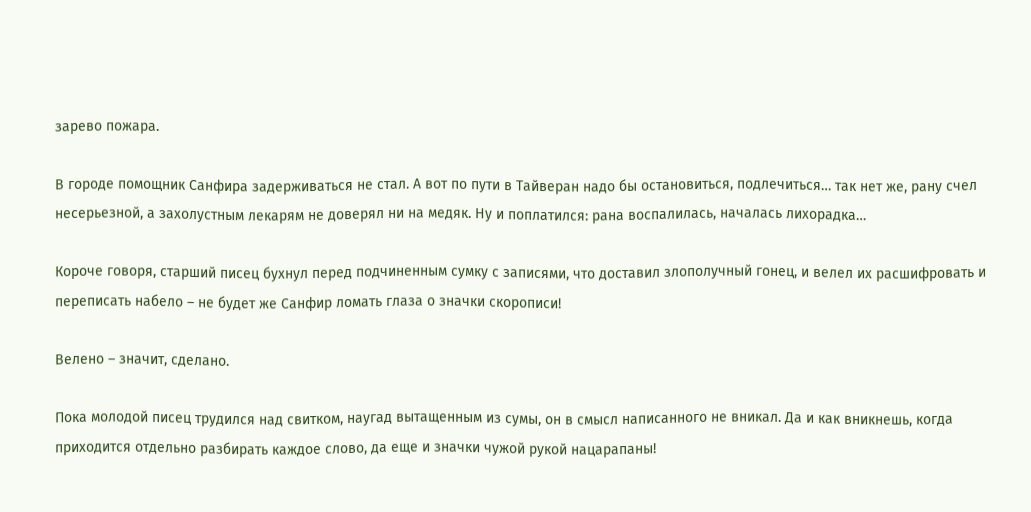зарево пожара.

В городе помощник Санфира задерживаться не стал. А вот по пути в Тайверан надо бы остановиться, подлечиться… так нет же, рану счел несерьезной, а захолустным лекарям не доверял ни на медяк. Ну и поплатился: рана воспалилась, началась лихорадка…

Короче говоря, старший писец бухнул перед подчиненным сумку с записями, что доставил злополучный гонец, и велел их расшифровать и переписать набело – не будет же Санфир ломать глаза о значки скорописи!

Велено – значит, сделано.

Пока молодой писец трудился над свитком, наугад вытащенным из сумы, он в смысл написанного не вникал. Да и как вникнешь, когда приходится отдельно разбирать каждое слово, да еще и значки чужой рукой нацарапаны!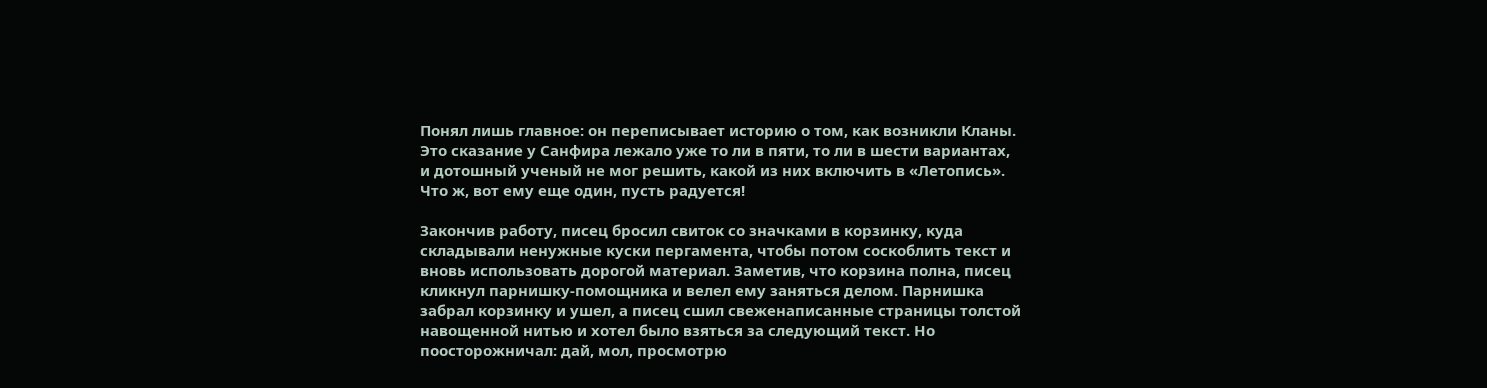Понял лишь главное: он переписывает историю о том, как возникли Кланы. Это сказание у Санфира лежало уже то ли в пяти, то ли в шести вариантах, и дотошный ученый не мог решить, какой из них включить в «Летопись». Что ж, вот ему еще один, пусть радуется!

Закончив работу, писец бросил свиток со значками в корзинку, куда складывали ненужные куски пергамента, чтобы потом соскоблить текст и вновь использовать дорогой материал. Заметив, что корзина полна, писец кликнул парнишку-помощника и велел ему заняться делом. Парнишка забрал корзинку и ушел, а писец сшил свеженаписанные страницы толстой навощенной нитью и хотел было взяться за следующий текст. Но поосторожничал: дай, мол, просмотрю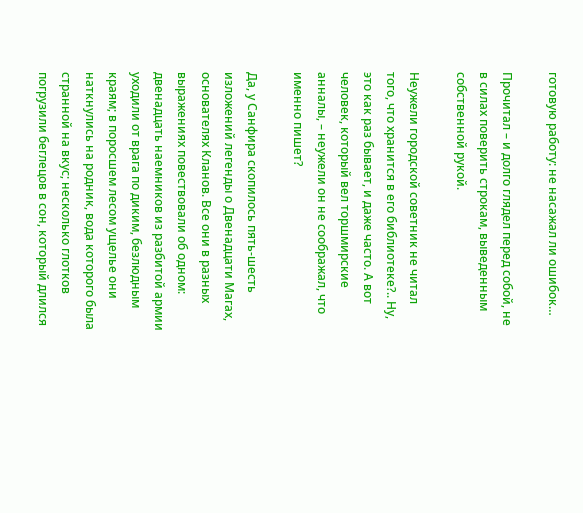готовую работу: не насажал ли ошибок…

Прочитал – и долго глядел перед собой, не в силах поверить строкам, выведенным собственной рукой.

Неужели городской советник не читал того, что хранится в его библиотеке?.. Ну, это как раз бывает, и даже часто. А вот человек, который вел торшмирские анналы, – неужели он не соображал, что именно пишет?

Да, у Санфира скопилось пять-шесть изложений легенды о Двенадцати Магах, основателях Кланов. Все они в разных выражениях повествовали об одном: двенадцать наемников из разбитой армии уходили от врага по диким, безлюдным краям; в поросшем лесом ущелье они наткнулись на родник, вода которого была странной на вкус; несколько глотков погрузили беглецов в сон, который длился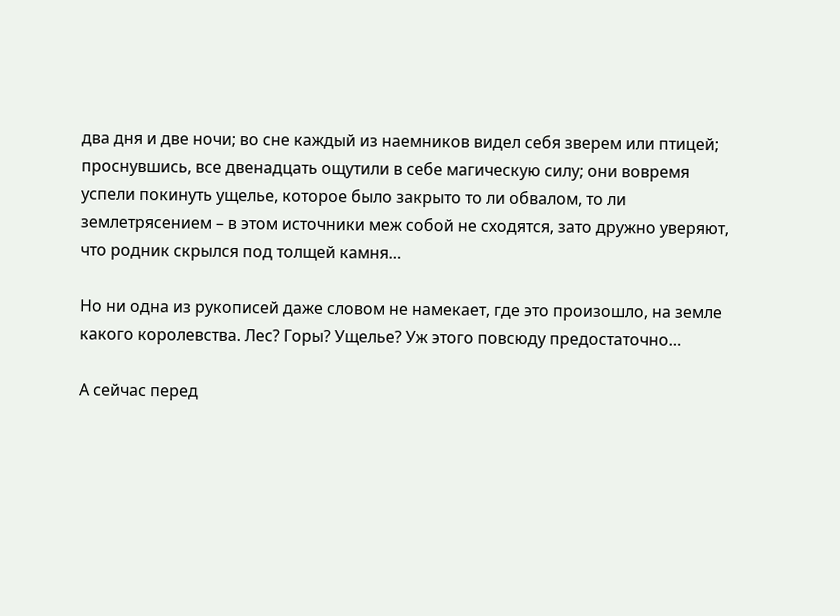два дня и две ночи; во сне каждый из наемников видел себя зверем или птицей; проснувшись, все двенадцать ощутили в себе магическую силу; они вовремя успели покинуть ущелье, которое было закрыто то ли обвалом, то ли землетрясением – в этом источники меж собой не сходятся, зато дружно уверяют, что родник скрылся под толщей камня…

Но ни одна из рукописей даже словом не намекает, где это произошло, на земле какого королевства. Лес? Горы? Ущелье? Уж этого повсюду предостаточно…

А сейчас перед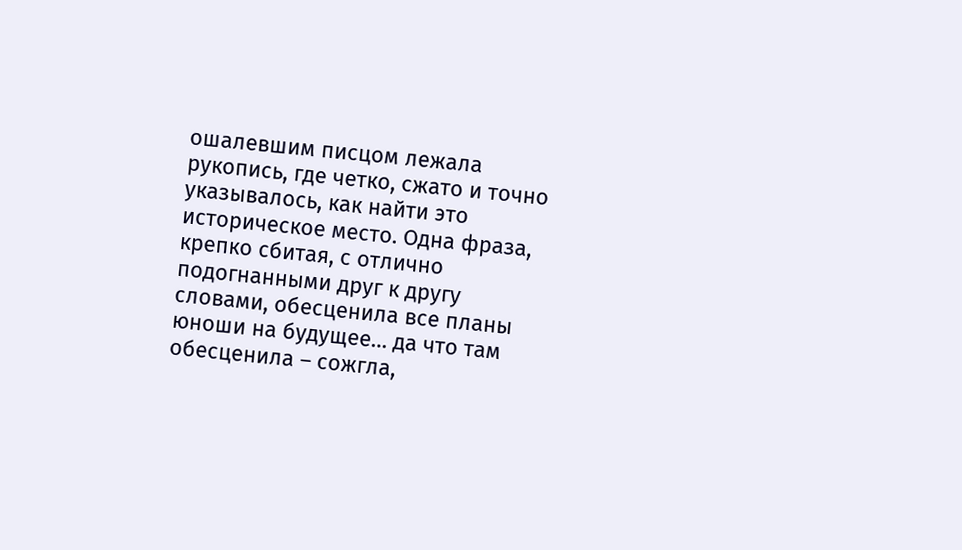ошалевшим писцом лежала рукопись, где четко, сжато и точно указывалось, как найти это историческое место. Одна фраза, крепко сбитая, с отлично подогнанными друг к другу словами, обесценила все планы юноши на будущее… да что там обесценила – сожгла,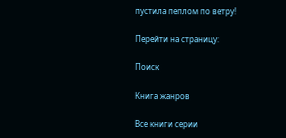пустила пеплом по ветру!

Перейти на страницу:

Поиск

Книга жанров

Все книги серии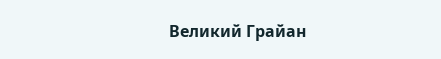Великий Грайан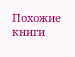Похожие книги